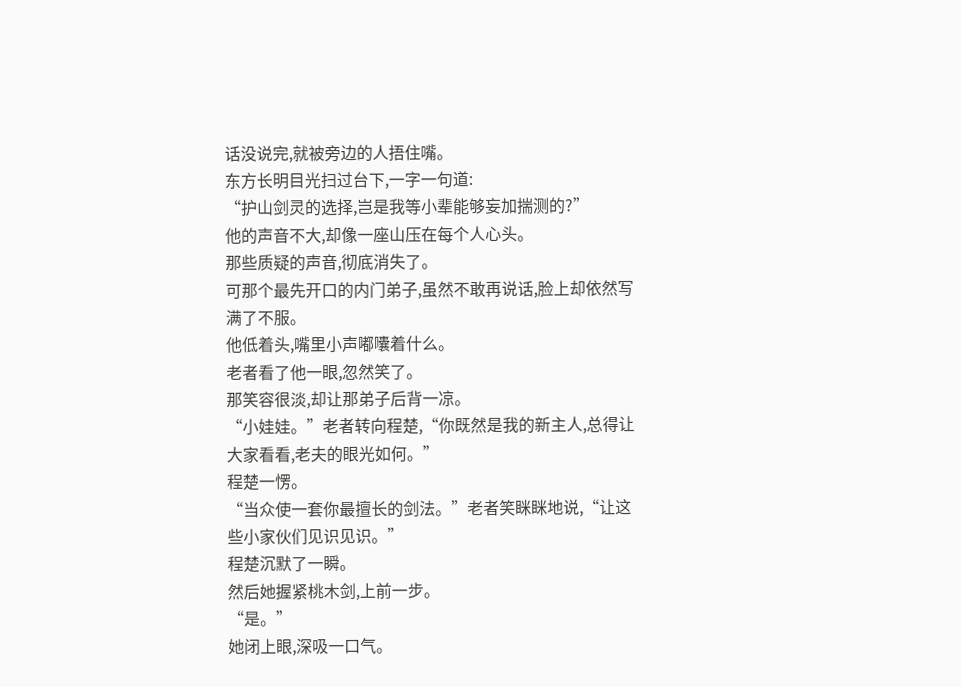话没说完,就被旁边的人捂住嘴。
东方长明目光扫过台下,一字一句道:
“护山剑灵的选择,岂是我等小辈能够妄加揣测的?”
他的声音不大,却像一座山压在每个人心头。
那些质疑的声音,彻底消失了。
可那个最先开口的内门弟子,虽然不敢再说话,脸上却依然写满了不服。
他低着头,嘴里小声嘟囔着什么。
老者看了他一眼,忽然笑了。
那笑容很淡,却让那弟子后背一凉。
“小娃娃。”老者转向程楚,“你既然是我的新主人,总得让大家看看,老夫的眼光如何。”
程楚一愣。
“当众使一套你最擅长的剑法。”老者笑眯眯地说,“让这些小家伙们见识见识。”
程楚沉默了一瞬。
然后她握紧桃木剑,上前一步。
“是。”
她闭上眼,深吸一口气。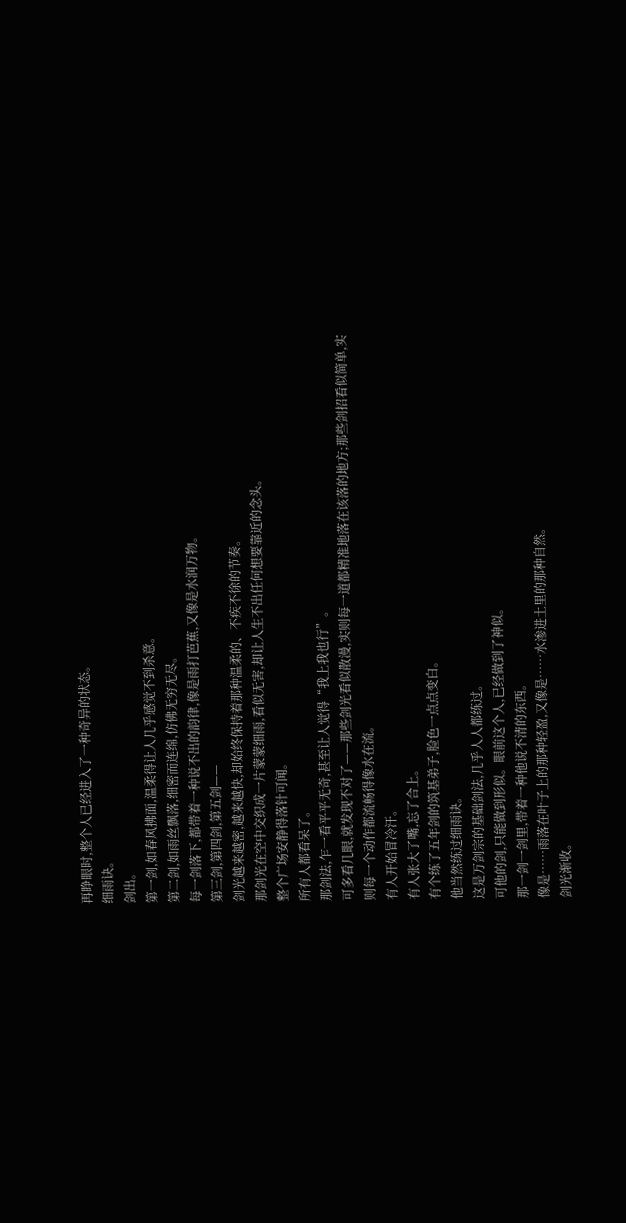再睁眼时,整个人已经进入了一种奇异的状态。
细雨诀。
剑出。
第一剑,如春风拂面,温柔得让人几乎感觉不到杀意。
第二剑,如雨丝飘落,细密而连绵,仿佛无穷无尽。
每一剑落下,都带着一种说不出的韵律,像是雨打芭蕉,又像是水润万物。
第三剑,第四剑,第五剑——
剑光越来越密,越来越快,却始终保持着那种温柔的、不疾不徐的节奏。
那剑光在空中交织成一片蒙蒙细雨,看似无害,却让人生不出任何想要靠近的念头。
整个广场安静得落针可闻。
所有人都看呆了。
那剑法,乍一看平平无奇,甚至让人觉得“我上我也行”。
可多看几眼,就发现不对了——那些剑光看似散漫,实则每一道都精准地落在该落的地方;那些剑招看似简单,实则每一个动作都流畅得像水在流。
有人开始冒冷汗。
有人张大了嘴,忘了合上。
有个练了五年剑的筑基弟子,脸色一点点变白。
他当然练过细雨诀。
这是万剑宗的基础剑法,几乎人人都练过。
可他的剑,只能做到形似。眼前这个人,已经做到了神似。
那一剑一剑里,带着一种他说不清的东西。
像是……雨落在叶子上的那种轻盈,又像是……水渗进土里的那种自然。
剑光渐收。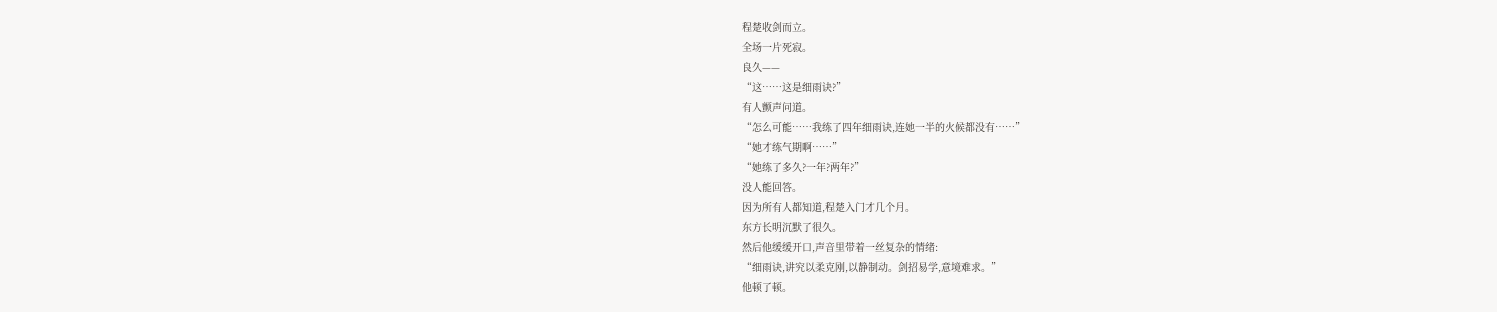程楚收剑而立。
全场一片死寂。
良久——
“这……这是细雨诀?”
有人颤声问道。
“怎么可能……我练了四年细雨诀,连她一半的火候都没有……”
“她才练气期啊……”
“她练了多久?一年?两年?”
没人能回答。
因为所有人都知道,程楚入门才几个月。
东方长明沉默了很久。
然后他缓缓开口,声音里带着一丝复杂的情绪:
“细雨诀,讲究以柔克刚,以静制动。剑招易学,意境难求。”
他顿了顿。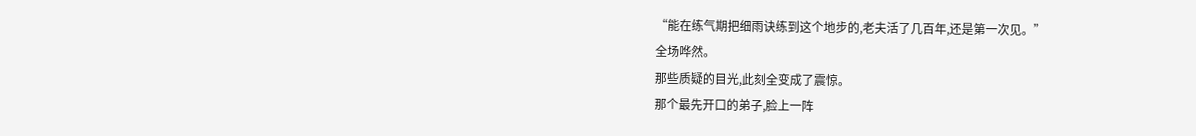“能在练气期把细雨诀练到这个地步的,老夫活了几百年,还是第一次见。”
全场哗然。
那些质疑的目光,此刻全变成了震惊。
那个最先开口的弟子,脸上一阵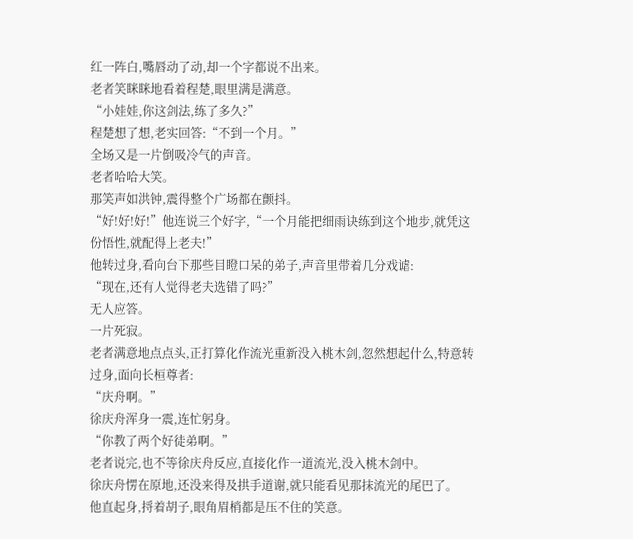红一阵白,嘴唇动了动,却一个字都说不出来。
老者笑眯眯地看着程楚,眼里满是满意。
“小娃娃,你这剑法,练了多久?”
程楚想了想,老实回答:“不到一个月。”
全场又是一片倒吸冷气的声音。
老者哈哈大笑。
那笑声如洪钟,震得整个广场都在颤抖。
“好!好!好!”他连说三个好字,“一个月能把细雨诀练到这个地步,就凭这份悟性,就配得上老夫!”
他转过身,看向台下那些目瞪口呆的弟子,声音里带着几分戏谑:
“现在,还有人觉得老夫选错了吗?”
无人应答。
一片死寂。
老者满意地点点头,正打算化作流光重新没入桃木剑,忽然想起什么,特意转过身,面向长桓尊者:
“庆舟啊。”
徐庆舟浑身一震,连忙躬身。
“你教了两个好徒弟啊。”
老者说完,也不等徐庆舟反应,直接化作一道流光,没入桃木剑中。
徐庆舟愣在原地,还没来得及拱手道谢,就只能看见那抹流光的尾巴了。
他直起身,捋着胡子,眼角眉梢都是压不住的笑意。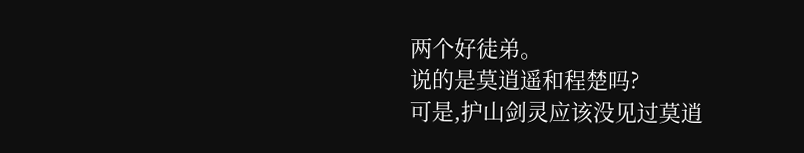两个好徒弟。
说的是莫逍遥和程楚吗?
可是,护山剑灵应该没见过莫逍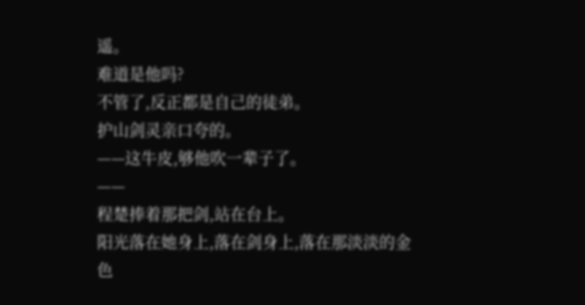遥。
难道是他吗?
不管了,反正都是自己的徒弟。
护山剑灵亲口夸的。
——这牛皮,够他吹一辈子了。
——
程楚捧着那把剑,站在台上。
阳光落在她身上,落在剑身上,落在那淡淡的金色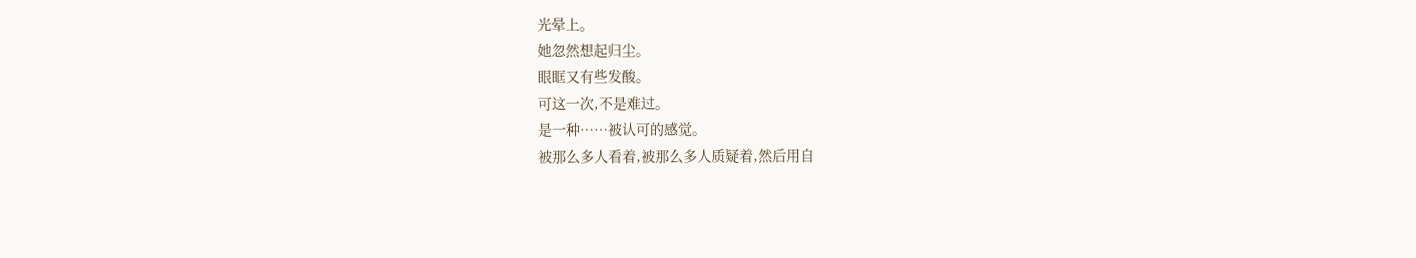光晕上。
她忽然想起归尘。
眼眶又有些发酸。
可这一次,不是难过。
是一种……被认可的感觉。
被那么多人看着,被那么多人质疑着,然后用自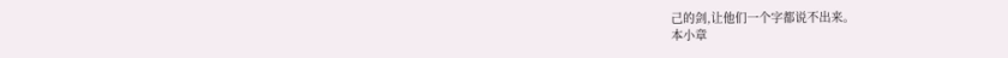己的剑,让他们一个字都说不出来。
本小章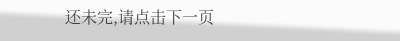还未完,请点击下一页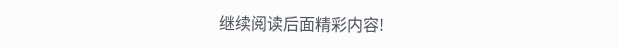继续阅读后面精彩内容!